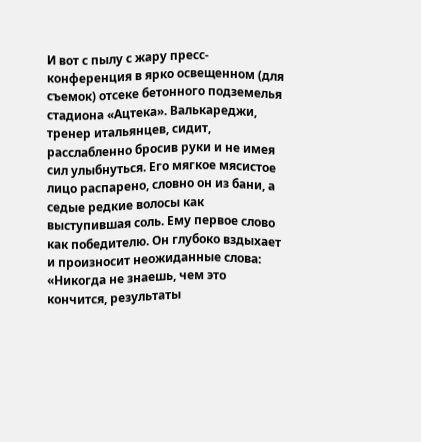И вот с пылу с жару пресс-конференция в ярко освещенном (для съемок) отсеке бетонного подземелья стадиона «Ацтека». Валькареджи, тренер итальянцев, сидит, расслабленно бросив руки и не имея сил улыбнуться. Его мягкое мясистое лицо распарено, словно он из бани, а седые редкие волосы как выступившая соль. Ему первое слово как победителю. Он глубоко вздыхает и произносит неожиданные слова: «Никогда не знаешь, чем это кончится, результаты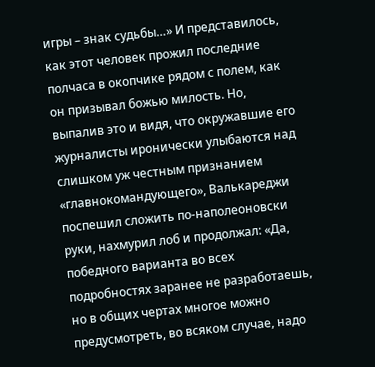игры – знак судьбы…» И представилось, как этот человек прожил последние полчаса в окопчике рядом с полем, как он призывал божью милость. Но, выпалив это и видя, что окружавшие его журналисты иронически улыбаются над слишком уж честным признанием «главнокомандующего», Валькареджи поспешил сложить по-наполеоновски руки, нахмурил лоб и продолжал: «Да, победного варианта во всех подробностях заранее не разработаешь, но в общих чертах многое можно предусмотреть, во всяком случае, надо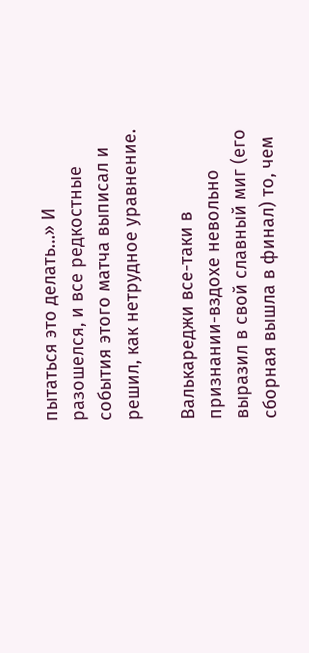пытаться это делать…» И разошелся, и все редкостные события этого матча выписал и решил, как нетрудное уравнение.

Валькареджи все-таки в признании-вздохе невольно выразил в свой славный миг (его сборная вышла в финал) то, чем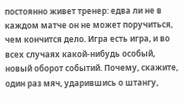постоянно живет тренер: едва ли не в каждом матче он не может поручиться, чем кончится дело. Игра есть игра, и во всех случаях какой-нибудь особый, новый оборот событий. Почему, скажите, один раз мяч, ударившись о штангу,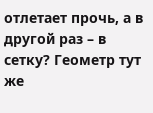отлетает прочь, а в другой раз – в сетку? Геометр тут же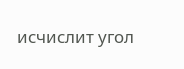исчислит угол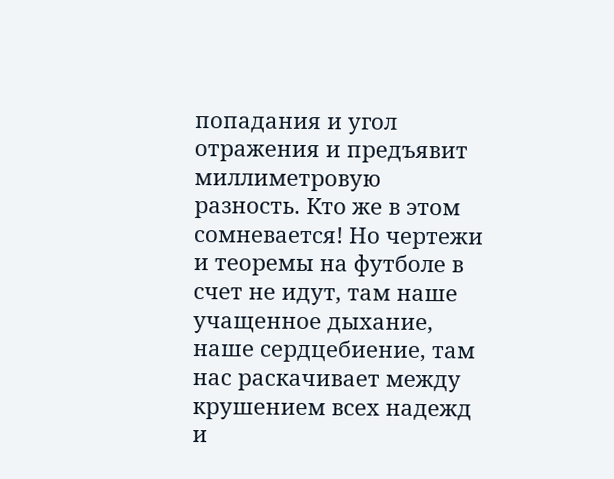попадания и угол отражения и предъявит миллиметровую разность. Кто же в этом сомневается! Но чертежи и теоремы на футболе в счет не идут, там наше учащенное дыхание, наше сердцебиение, там нас раскачивает между крушением всех надежд и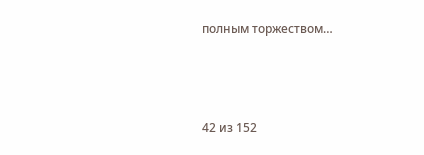полным торжеством…



42 из 152